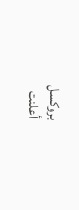بروكسل
أعلنت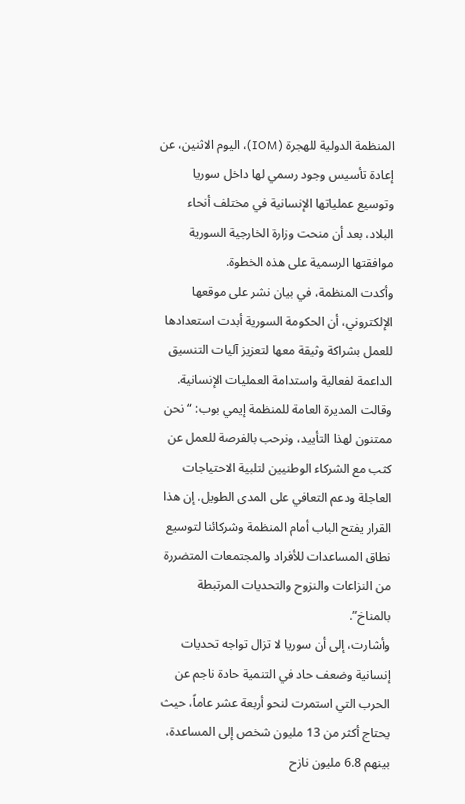المنظمة الدولية للهجرة (IOM)، اليوم الاثنين، عن إعادة تأسيس وجود رسمي لها داخل سوريا وتوسيع عملياتها الإنسانية في مختلف أنحاء البلاد، بعد أن منحت وزارة الخارجية السورية موافقتها الرسمية على هذه الخطوة.
وأكدت المنظمة، في بيان نشر على موقعها الإلكتروني، أن الحكومة السورية أبدت استعدادها للعمل بشراكة وثيقة معها لتعزيز آليات التنسيق الداعمة لفعالية واستدامة العمليات الإنسانية.
وقالت المديرة العامة للمنظمة إيمي بوب: “نحن ممتنون لهذا التأييد، ونرحب بالفرصة للعمل عن كثب مع الشركاء الوطنيين لتلبية الاحتياجات العاجلة ودعم التعافي على المدى الطويل. إن هذا القرار يفتح الباب أمام المنظمة وشركائنا لتوسيع نطاق المساعدات للأفراد والمجتمعات المتضررة من النزاعات والنزوح والتحديات المرتبطة بالمناخ”.
وأشارت، إلى أن سوريا لا تزال تواجه تحديات إنسانية وضعف حاد في التنمية حادة ناجم عن الحرب التي استمرت لنحو أربعة عشر عاماً، حيث يحتاج أكثر من 13 مليون شخص إلى المساعدة، بينهم 6.8 مليون نازح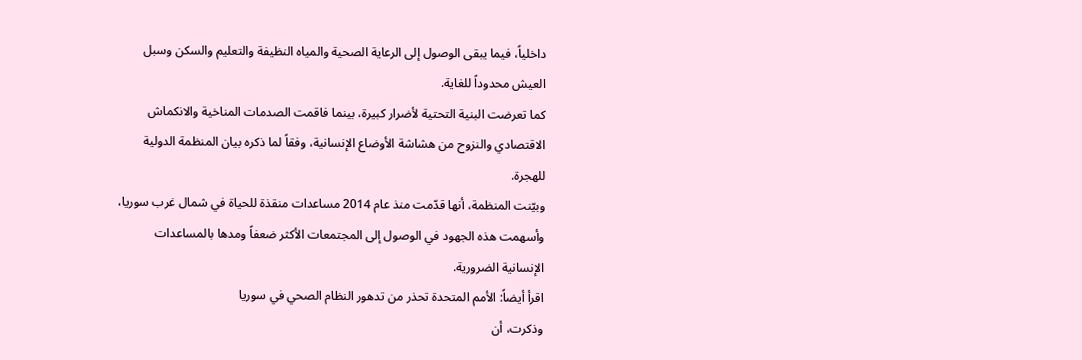داخلياً، فيما يبقى الوصول إلى الرعاية الصحية والمياه النظيفة والتعليم والسكن وسبل العيش محدوداً للغاية.
كما تعرضت البنية التحتية لأضرار كبيرة، بينما فاقمت الصدمات المناخية والانكماش الاقتصادي والنزوح من هشاشة الأوضاع الإنسانية، وفقاً لما ذكره بيان المنظمة الدولية للهجرة.
وبيّنت المنظمة، أنها قدّمت منذ عام 2014 مساعدات منقذة للحياة في شمال غرب سوريا، وأسهمت هذه الجهود في الوصول إلى المجتمعات الأكثر ضعفاً ومدها بالمساعدات الإنسانية الضرورية.
اقرأ أيضاً: الأمم المتحدة تحذر من تدهور النظام الصحي في سوريا
وذكرت، أن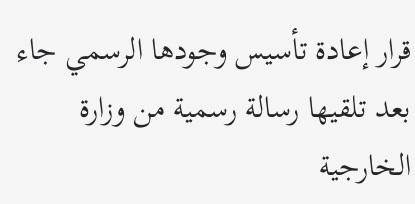قرار إعادة تأسيس وجودها الرسمي جاء بعد تلقيها رسالة رسمية من وزارة الخارجية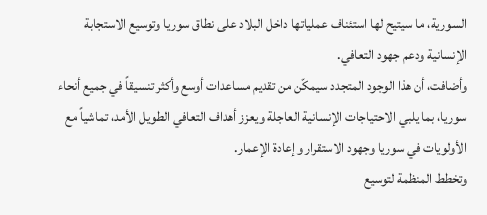السورية، ما سيتيح لها استئناف عملياتها داخل البلاد على نطاق سوريا وتوسيع الاستجابة الإنسانية ودعم جهود التعافي.
وأضافت، أن هذا الوجود المتجدد سيمكّن من تقديم مساعدات أوسع وأكثر تنسيقاً في جميع أنحاء سوريا، بما يلبي الاحتياجات الإنسانية العاجلة ويعزز أهداف التعافي الطويل الأمد، تماشياً مع الأولويات في سوريا وجهود الاستقرار وإعادة الإعمار.
وتخطط المنظمة لتوسيع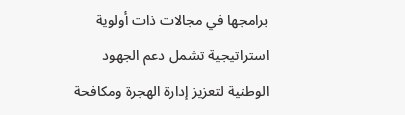برامجها في مجالات ذات أولوية استراتيجية تشمل دعم الجهود الوطنية لتعزيز إدارة الهجرة ومكافحة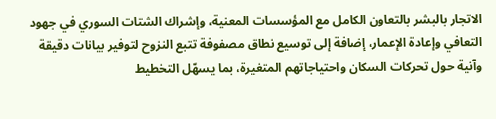الاتجار بالبشر بالتعاون الكامل مع المؤسسات المعنية، وإشراك الشتات السوري في جهود التعافي وإعادة الإعمار، إضافة إلى توسيع نطاق مصفوفة تتبع النزوح لتوفير بيانات دقيقة وآنية حول تحركات السكان واحتياجاتهم المتغيرة، بما يسهّل التخطيط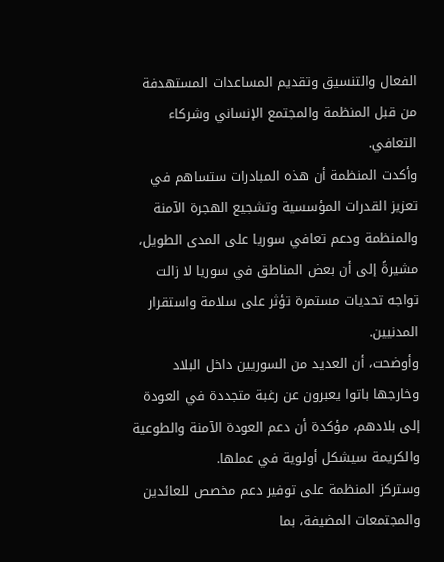الفعال والتنسيق وتقديم المساعدات المستهدفة من قبل المنظمة والمجتمع الإنساني وشركاء التعافي.
وأكدت المنظمة أن هذه المبادرات ستساهم في تعزيز القدرات المؤسسية وتشجيع الهجرة الآمنة والمنظمة ودعم تعافي سوريا على المدى الطويل، مشيرةً إلى أن بعض المناطق في سوريا لا زالت تواجه تحديات مستمرة تؤثر على سلامة واستقرار المدنيين.
وأوضحت، أن العديد من السوريين داخل البلاد وخارجها باتوا يعبرون عن رغبة متجددة في العودة إلى بلادهم، مؤكدة أن دعم العودة الآمنة والطوعية والكريمة سيشكل أولوية في عملها.
وستركز المنظمة على توفير دعم مخصص للعائدين والمجتمعات المضيفة، بما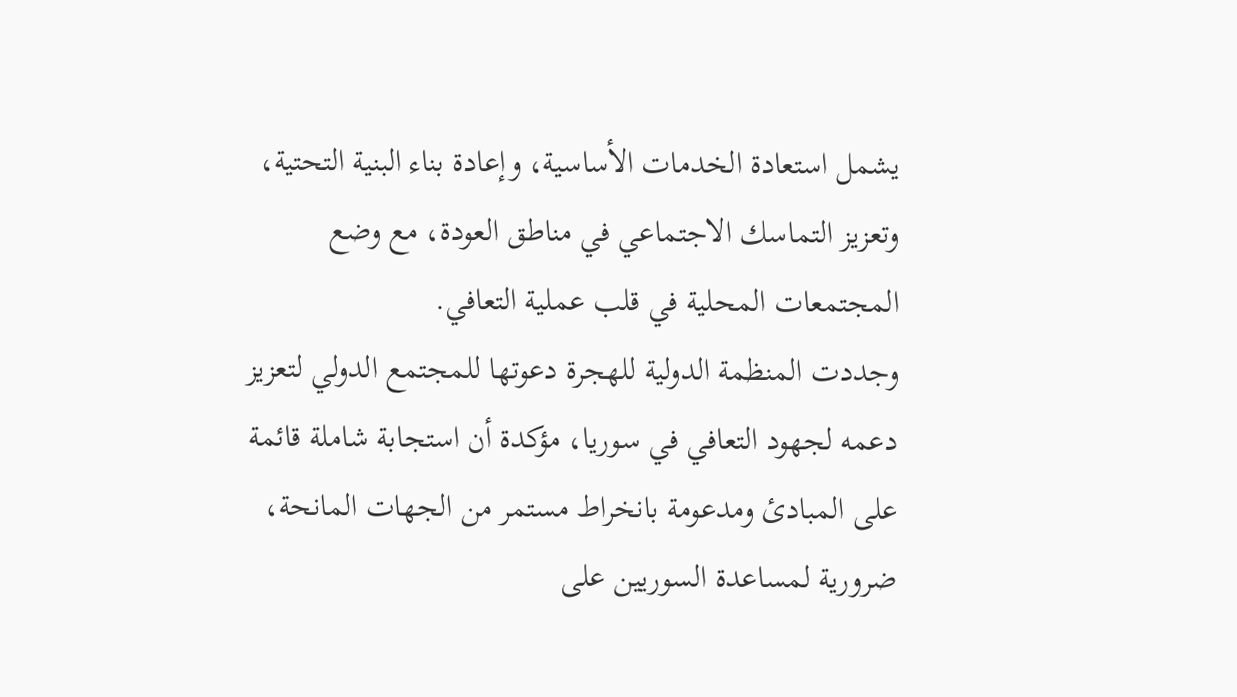يشمل استعادة الخدمات الأساسية، وإعادة بناء البنية التحتية، وتعزيز التماسك الاجتماعي في مناطق العودة، مع وضع المجتمعات المحلية في قلب عملية التعافي.
وجددت المنظمة الدولية للهجرة دعوتها للمجتمع الدولي لتعزيز دعمه لجهود التعافي في سوريا، مؤكدة أن استجابة شاملة قائمة على المبادئ ومدعومة بانخراط مستمر من الجهات المانحة، ضرورية لمساعدة السوريين على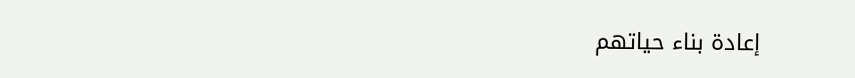إعادة بناء حياتهم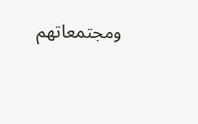ومجتمعاتهم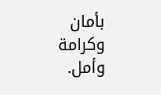بأمان وكرامة وأمل.